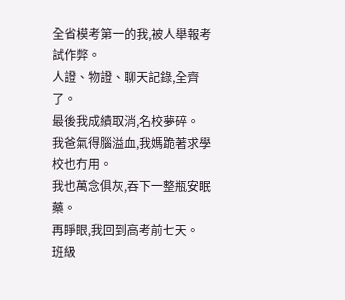全省模考第一的我,被人舉報考試作弊。
人證、物證、聊天記錄,全齊了。
最後我成績取消,名校夢碎。
我爸氣得腦溢血,我媽跪著求學校也冇用。
我也萬念俱灰,吞下一整瓶安眠藥。
再睜眼,我回到高考前七天。
班級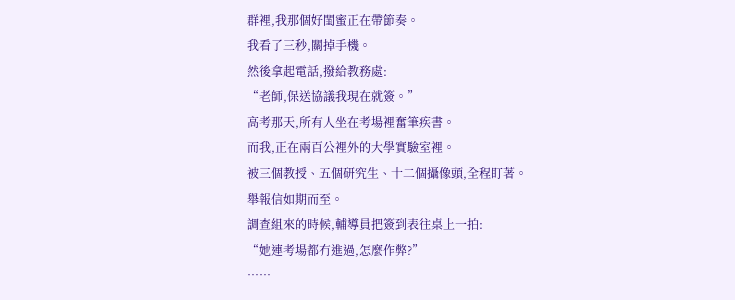群裡,我那個好閨蜜正在帶節奏。
我看了三秒,關掉手機。
然後拿起電話,撥給教務處:
“老師,保送協議我現在就簽。”
高考那天,所有人坐在考場裡奮筆疾書。
而我,正在兩百公裡外的大學實驗室裡。
被三個教授、五個研究生、十二個攝像頭,全程盯著。
舉報信如期而至。
調查組來的時候,輔導員把簽到表往桌上一拍:
“她連考場都冇進過,怎麼作弊?”
……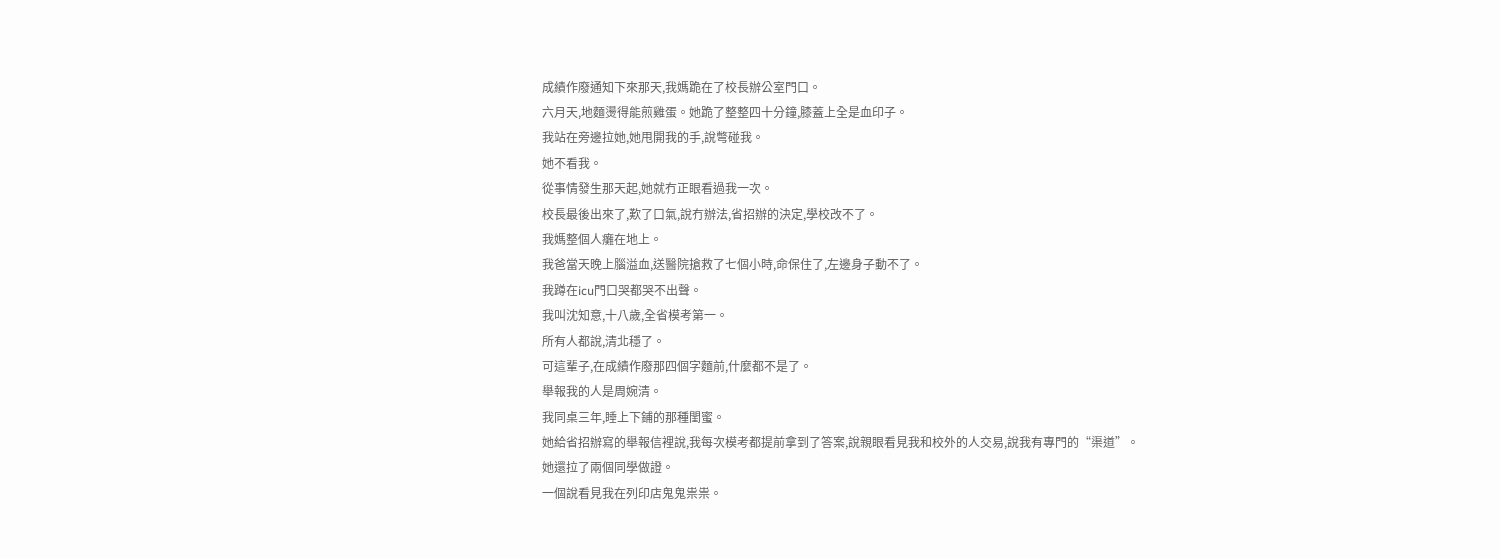成績作廢通知下來那天,我媽跪在了校長辦公室門口。
六月天,地麵燙得能煎雞蛋。她跪了整整四十分鐘,膝蓋上全是血印子。
我站在旁邊拉她,她甩開我的手,說彆碰我。
她不看我。
從事情發生那天起,她就冇正眼看過我一次。
校長最後出來了,歎了口氣,說冇辦法,省招辦的決定,學校改不了。
我媽整個人癱在地上。
我爸當天晚上腦溢血,送醫院搶救了七個小時,命保住了,左邊身子動不了。
我蹲在icu門口哭都哭不出聲。
我叫沈知意,十八歲,全省模考第一。
所有人都說,清北穩了。
可這輩子,在成績作廢那四個字麵前,什麼都不是了。
舉報我的人是周婉清。
我同桌三年,睡上下鋪的那種閨蜜。
她給省招辦寫的舉報信裡說,我每次模考都提前拿到了答案,說親眼看見我和校外的人交易,說我有專門的“渠道”。
她還拉了兩個同學做證。
一個說看見我在列印店鬼鬼祟祟。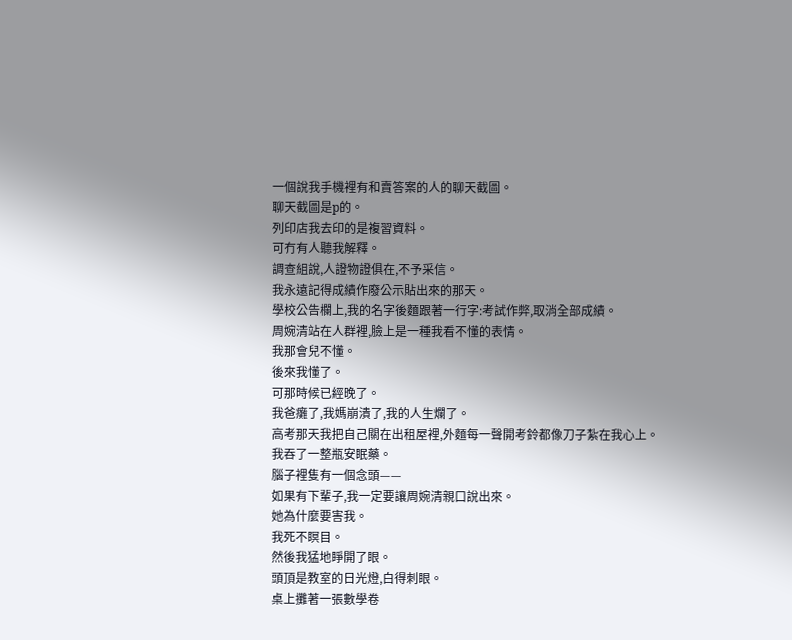一個說我手機裡有和賣答案的人的聊天截圖。
聊天截圖是p的。
列印店我去印的是複習資料。
可冇有人聽我解釋。
調查組說,人證物證俱在,不予采信。
我永遠記得成績作廢公示貼出來的那天。
學校公告欄上,我的名字後麵跟著一行字:考試作弊,取消全部成績。
周婉清站在人群裡,臉上是一種我看不懂的表情。
我那會兒不懂。
後來我懂了。
可那時候已經晚了。
我爸癱了,我媽崩潰了,我的人生爛了。
高考那天我把自己關在出租屋裡,外麵每一聲開考鈴都像刀子紮在我心上。
我吞了一整瓶安眠藥。
腦子裡隻有一個念頭——
如果有下輩子,我一定要讓周婉清親口說出來。
她為什麼要害我。
我死不瞑目。
然後我猛地睜開了眼。
頭頂是教室的日光燈,白得刺眼。
桌上攤著一張數學卷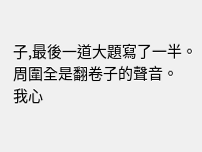子,最後一道大題寫了一半。
周圍全是翻卷子的聲音。
我心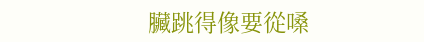臟跳得像要從嗓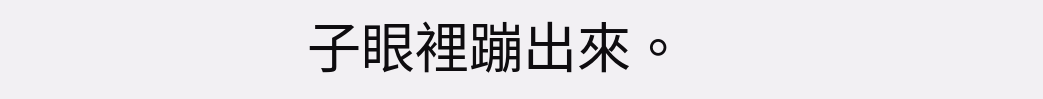子眼裡蹦出來。